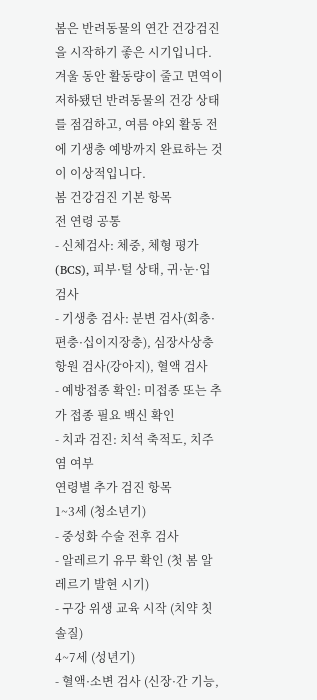봄은 반려동물의 연간 건강검진을 시작하기 좋은 시기입니다. 겨울 동안 활동량이 줄고 면역이 저하됐던 반려동물의 건강 상태를 점검하고, 여름 야외 활동 전에 기생충 예방까지 완료하는 것이 이상적입니다.
봄 건강검진 기본 항목
전 연령 공통
- 신체검사: 체중, 체형 평가(BCS), 피부·털 상태, 귀·눈·입 검사
- 기생충 검사: 분변 검사(회충·편충·십이지장충), 심장사상충 항원 검사(강아지), 혈액 검사
- 예방접종 확인: 미접종 또는 추가 접종 필요 백신 확인
- 치과 검진: 치석 축적도, 치주염 여부
연령별 추가 검진 항목
1~3세 (청소년기)
- 중성화 수술 전후 검사
- 알레르기 유무 확인 (첫 봄 알레르기 발현 시기)
- 구강 위생 교육 시작 (치약 칫솔질)
4~7세 (성년기)
- 혈액·소변 검사 (신장·간 기능,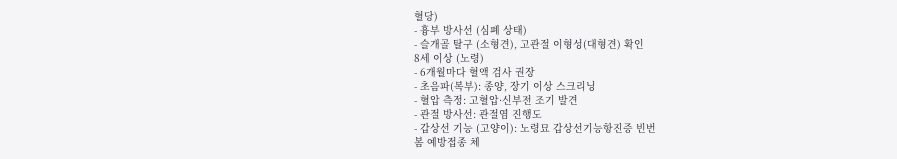혈당)
- 흉부 방사선 (심폐 상태)
- 슬개골 탈구 (소형견), 고관절 이형성(대형견) 확인
8세 이상 (노령)
- 6개월마다 혈액 검사 권장
- 초음파(복부): 종양, 장기 이상 스크리닝
- 혈압 측정: 고혈압·신부전 조기 발견
- 관절 방사선: 관절염 진행도
- 갑상선 기능 (고양이): 노령묘 갑상선기능항진증 빈번
봄 예방접종 체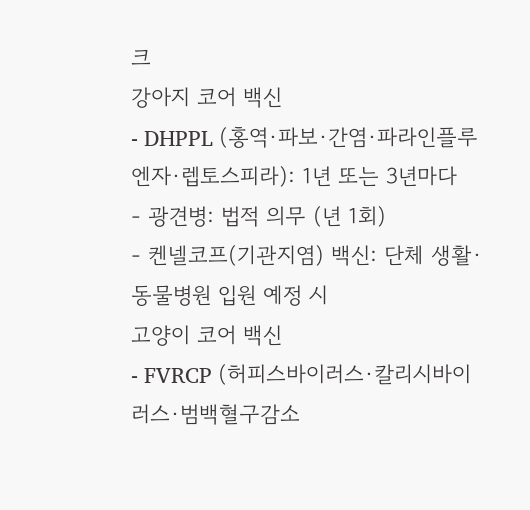크
강아지 코어 백신
- DHPPL (홍역·파보·간염·파라인플루엔자·렙토스피라): 1년 또는 3년마다
- 광견병: 법적 의무 (년 1회)
- 켄넬코프(기관지염) 백신: 단체 생활·동물병원 입원 예정 시
고양이 코어 백신
- FVRCP (허피스바이러스·칼리시바이러스·범백혈구감소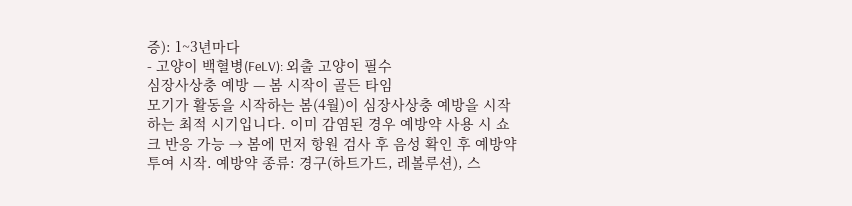증): 1~3년마다
- 고양이 백혈병(FeLV): 외출 고양이 필수
심장사상충 예방 — 봄 시작이 골든 타임
모기가 활동을 시작하는 봄(4월)이 심장사상충 예방을 시작하는 최적 시기입니다. 이미 감염된 경우 예방약 사용 시 쇼크 반응 가능 → 봄에 먼저 항원 검사 후 음성 확인 후 예방약 투여 시작. 예방약 종류: 경구(하트가드, 레볼루션), 스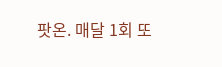팟온. 매달 1회 또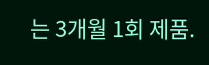는 3개월 1회 제품.